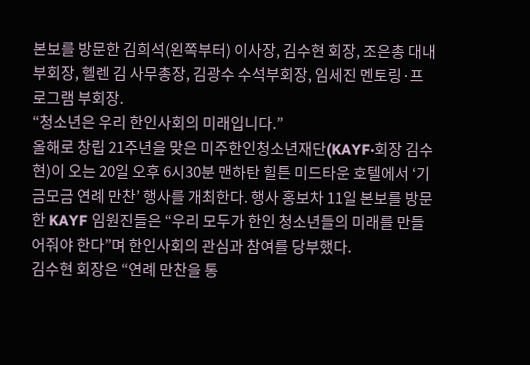본보를 방문한 김희석(왼쪽부터) 이사장, 김수현 회장, 조은총 대내부회장, 헬렌 김 사무총장, 김광수 수석부회장, 임세진 멘토링·프로그램 부회장.
“청소년은 우리 한인사회의 미래입니다.”
올해로 창립 21주년을 맞은 미주한인청소년재단(KAYF·회장 김수현)이 오는 20일 오후 6시30분 맨하탄 힐튼 미드타운 호텔에서 ‘기금모금 연례 만찬’ 행사를 개최한다. 행사 홍보차 11일 본보를 방문한 KAYF 임원진들은 “우리 모두가 한인 청소년들의 미래를 만들어줘야 한다”며 한인사회의 관심과 참여를 당부했다.
김수현 회장은 “연례 만찬을 통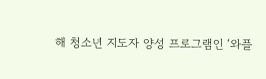해 청소년 지도자 양성 프로그램인 ‘와플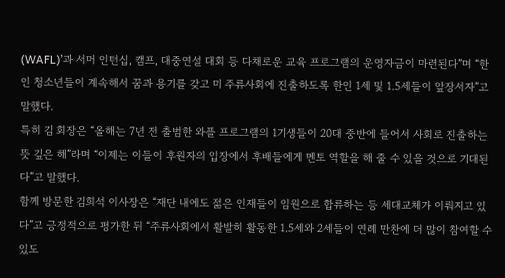(WAFL)’과 서머 인턴십, 캠프, 대중연설 대회 등 다채로운 교육 프로그램의 운영자금이 마련된다”며 “한인 청소년들이 계속해서 꿈과 용기를 갖고 미 주류사회에 진출하도록 한인 1세 및 1.5세들이 앞장서자”고 말했다.
특히 김 회장은 “올해는 7년 전 출범한 와플 프로그램의 1기생들이 20대 중반에 들어서 사회로 진출하는 뜻 깊은 해”라며 “이제는 이들이 후원자의 입장에서 후배들에게 멘토 역할을 해 줄 수 있을 것으로 기대된다”고 말했다.
함께 방문한 김희석 이사장은 “재단 내에도 젊은 인재들이 임원으로 합류하는 등 세대교체가 이뤄지고 있다”고 긍정적으로 평가한 뒤 “주류사회에서 활발히 활동한 1.5세와 2세들이 연례 만찬에 더 많이 참여할 수 있도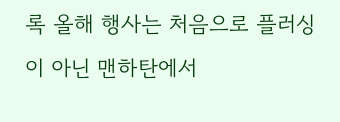록 올해 행사는 처음으로 플러싱이 아닌 맨하탄에서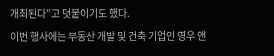개최된다”고 덧붙이기도 했다.
이번 행사에는 부동산 개발 및 건축 기업인 영우 앤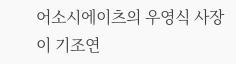어소시에이츠의 우영식 사장이 기조연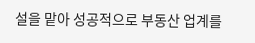설을 맡아 성공적으로 부동산 업계를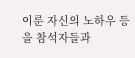이룬 자신의 노하우 등을 참석자들과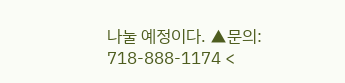나눌 예정이다. ▲문의: 718-888-1174 <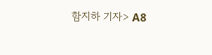함지하 기자> A8